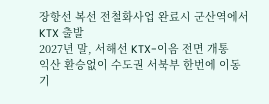장항선 복선 전철화사업 완료시 군산역에서 KTX 출발
2027년 말, 서해선 KTX-이음 전면 개통
익산 환승없이 수도권 서북부 한번에 이동
기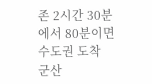존 2시간 30분에서 80분이면 수도권 도착
군산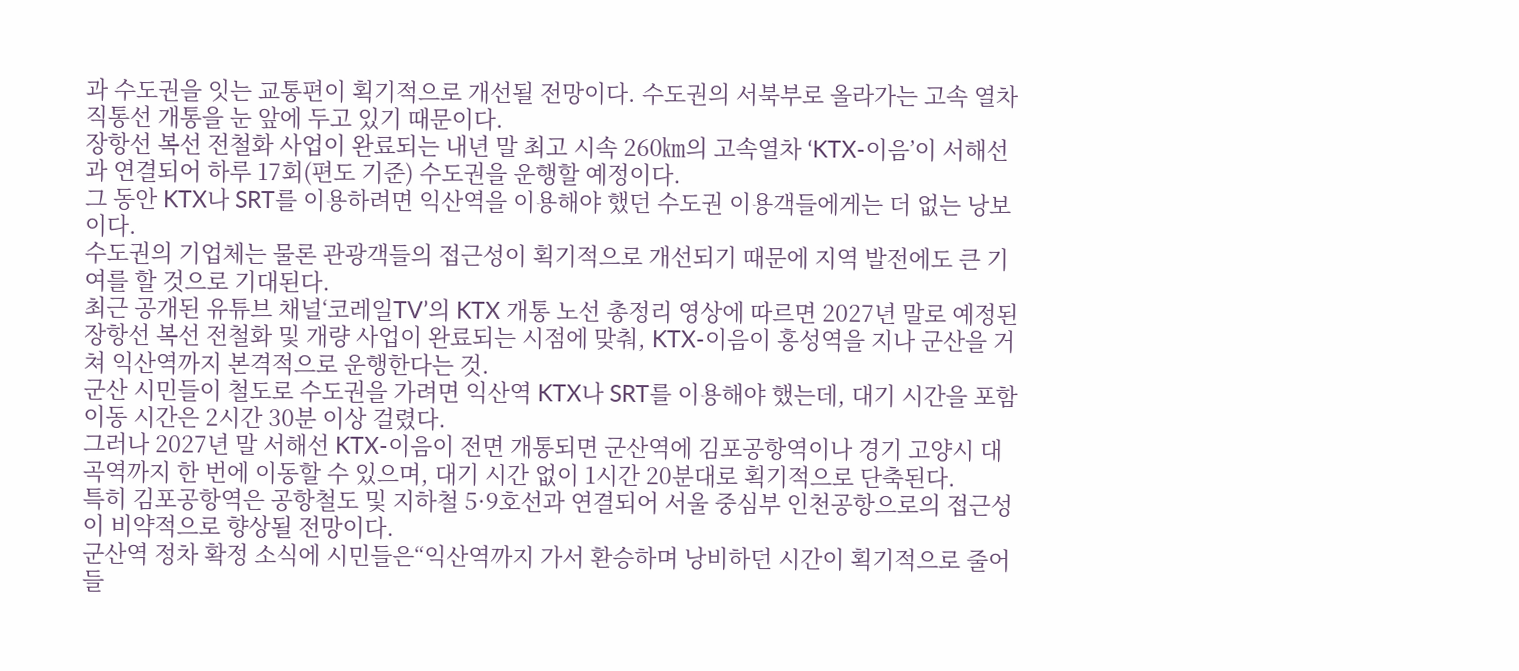과 수도권을 잇는 교통편이 획기적으로 개선될 전망이다. 수도권의 서북부로 올라가는 고속 열차 직통선 개통을 눈 앞에 두고 있기 때문이다.
장항선 복선 전철화 사업이 완료되는 내년 말 최고 시속 260㎞의 고속열차 ‘KTX-이음’이 서해선과 연결되어 하루 17회(편도 기준) 수도권을 운행할 예정이다.
그 동안 KTX나 SRT를 이용하려면 익산역을 이용해야 했던 수도권 이용객들에게는 더 없는 낭보이다.
수도권의 기업체는 물론 관광객들의 접근성이 획기적으로 개선되기 때문에 지역 발전에도 큰 기여를 할 것으로 기대된다.
최근 공개된 유튜브 채널‘코레일TV’의 KTX 개통 노선 총정리 영상에 따르면 2027년 말로 예정된 장항선 복선 전철화 및 개량 사업이 완료되는 시점에 맞춰, KTX-이음이 홍성역을 지나 군산을 거쳐 익산역까지 본격적으로 운행한다는 것.
군산 시민들이 철도로 수도권을 가려면 익산역 KTX나 SRT를 이용해야 했는데, 대기 시간을 포함 이동 시간은 2시간 30분 이상 걸렸다.
그러나 2027년 말 서해선 KTX-이음이 전면 개통되면 군산역에 김포공항역이나 경기 고양시 대곡역까지 한 번에 이동할 수 있으며, 대기 시간 없이 1시간 20분대로 획기적으로 단축된다.
특히 김포공항역은 공항철도 및 지하철 5·9호선과 연결되어 서울 중심부 인천공항으로의 접근성이 비약적으로 향상될 전망이다.
군산역 정차 확정 소식에 시민들은“익산역까지 가서 환승하며 낭비하던 시간이 획기적으로 줄어들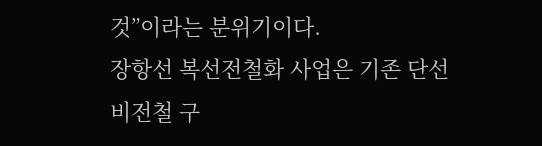것”이라는 분위기이다.
장항선 복선전철화 사업은 기존 단선 비전철 구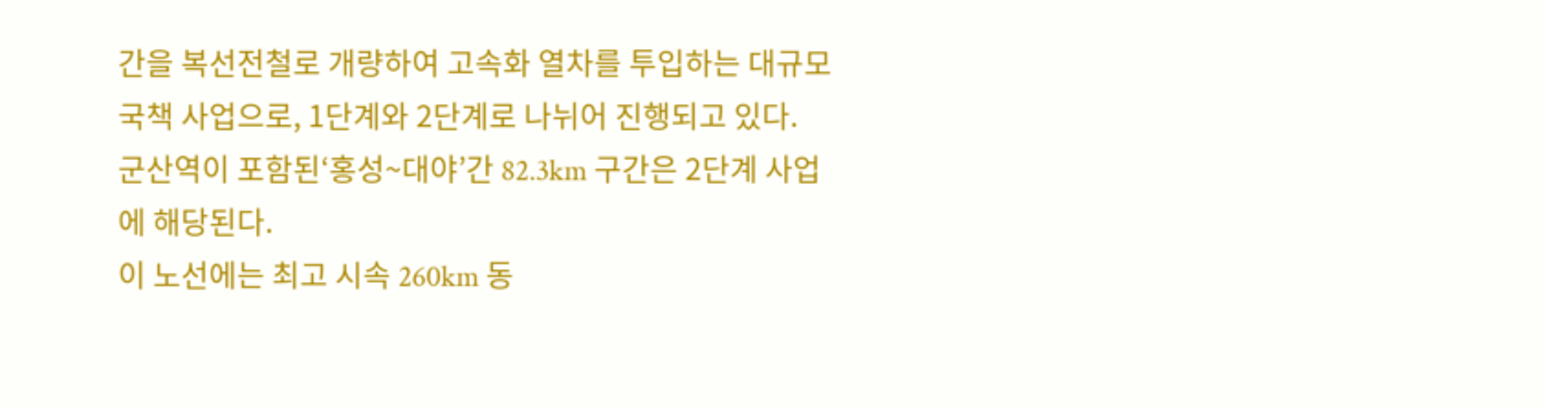간을 복선전철로 개량하여 고속화 열차를 투입하는 대규모 국책 사업으로, 1단계와 2단계로 나뉘어 진행되고 있다.
군산역이 포함된‘홍성~대야’간 82.3km 구간은 2단계 사업에 해당된다.
이 노선에는 최고 시속 260km 동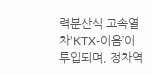력분산식 고속열차‘KTX-이음’이 투입되며, 정차역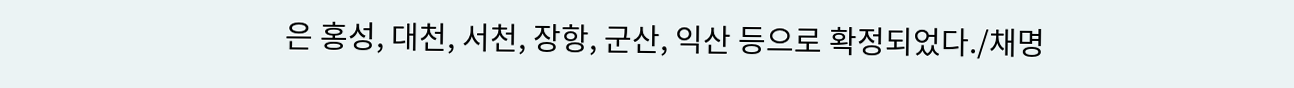은 홍성, 대천, 서천, 장항, 군산, 익산 등으로 확정되었다./채명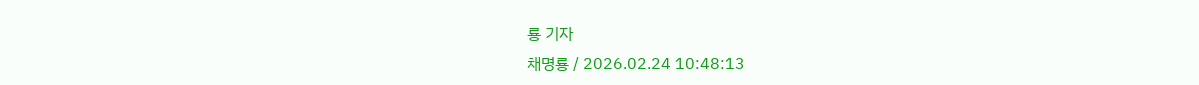룡 기자
채명룡 / 2026.02.24 10:48:13